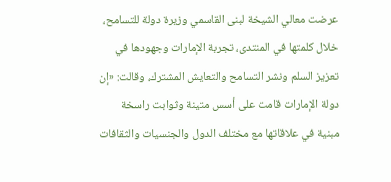عرضت معالي الشيخة لبنى القاسمي وزيرة دولة للتسامح، خلال كلمتها في المنتدى، تجربة الإمارات وجهودها في تعزيز السلم ونشر التسامح والتعايش المشترك، وقالت: «إن دولة الإمارات قامت على أسس متينة وثوابت راسخة مبنية في علاقاتها مع مختلف الدول والجنسيات والثقافات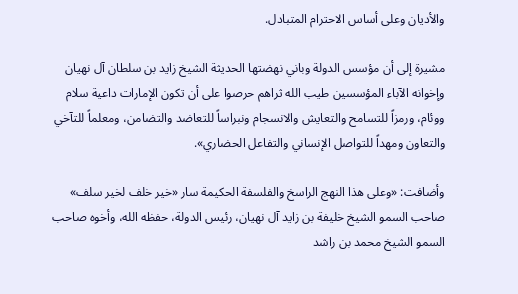والأديان وعلى أساس الاحترام المتبادل.

مشيرة إلى أن مؤسس الدولة وباني نهضتها الحديثة الشيخ زايد بن سلطان آل نهيان وإخوانه الآباء المؤسسين طيب الله ثراهم حرصوا على أن تكون الإمارات داعية سلام ووئام، ورمزاً للتسامح والتعايش والانسجام ونبراساً للتعاضد والتضامن، ومعلماً للتآخي والتعاون ومهداً للتواصل الإنساني والتفاعل الحضاري».

وأضافت: «وعلى هذا النهج الراسخ والفلسفة الحكيمة سار «خير خلف لخير سلف» صاحب السمو الشيخ خليفة بن زايد آل نهيان، رئيس الدولة، حفظه الله، وأخوه صاحب السمو الشيخ محمد بن راشد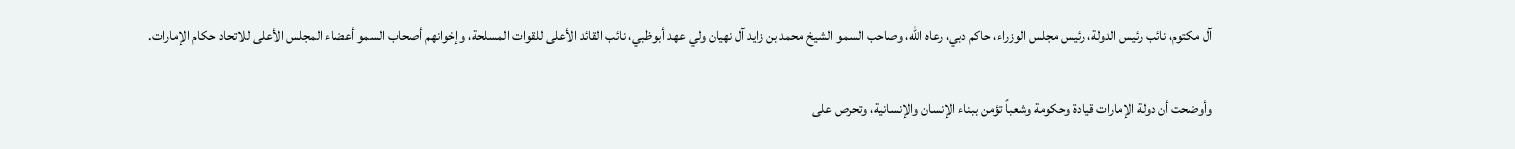آل مكتوم، نائب رئيس الدولة، رئيس مجلس الوزراء، حاكم دبي، رعاه الله، وصاحب السمو الشيخ محمد بن زايد آل نهيان ولي عهد أبوظبي، نائب القائد الأعلى للقوات المسلحة، وإخوانهم أصحاب السمو أعضاء المجلس الأعلى للاتحاد حكام الإمارات.

وأوضحت أن دولة الإمارات قيادة وحكومة وشعباً تؤمن ببناء الإنسان والإنسانية، وتحرص على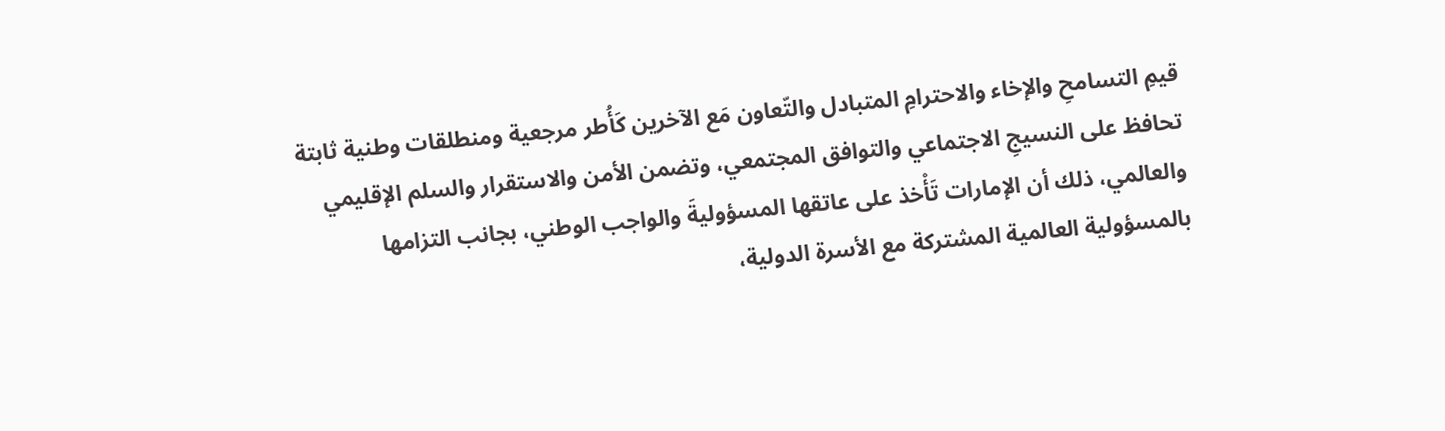قيمِ التسامحِ والإخاء والاحترامِ المتبادل والتّعاون مَع الآخرين كَأُطر مرجعية ومنطلقات وطنية ثابتة تحافظ على النسيجِ الاجتماعي والتوافق المجتمعي، وتضمن الأمن والاستقرار والسلم الإقليمي والعالمي، ذلك أن الإمارات تَأْخذ على عاتقها المسؤوليةَ والواجب الوطني، بجانب التزامها بالمسؤولية العالمية المشتركة مع الأسرة الدولية،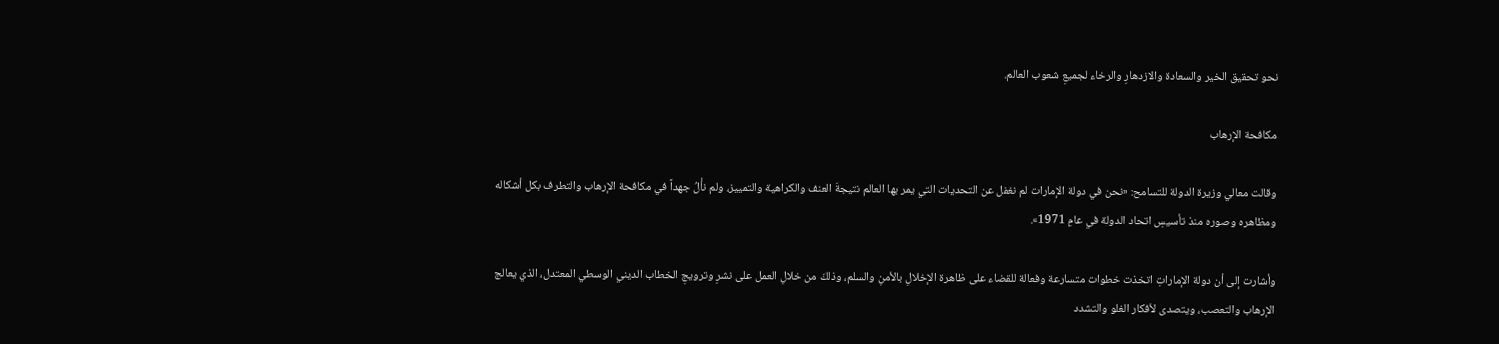نحو تحقيق الخير والسعادة والازدهارِ والرخاء لجميعِ شعوب العالم.

مكافحة الإرهاب

وقالت معالي وزيرة الدولة للتسامح: «نحن في دولة الإمارات لم نغفل عن التحديات التي يمر بها العالم نتيجةَ العنف والكراهية والتمييز، ولم نأْلُ جهداً في مكافحة الإرهاب والتطرف بكل أشكاله ومظاهره وصوره منذ تأسيسِ اتحاد الدولة في عامِ 1971».

وأشارت إلى أن دولة الإماراتِ اتخذت خطوات متسارعة وفعالة للقضاء على ظاهرة الإخلالِ بالأمنِ والسلم، وذلكَ من خلالِ العمل على نشرِ وترويجِ الخطاب الديني الوسطي المعتدل، الذي يعالج الإرهاب والتعصب، ويتصدى لأفكار الغلو والتشدد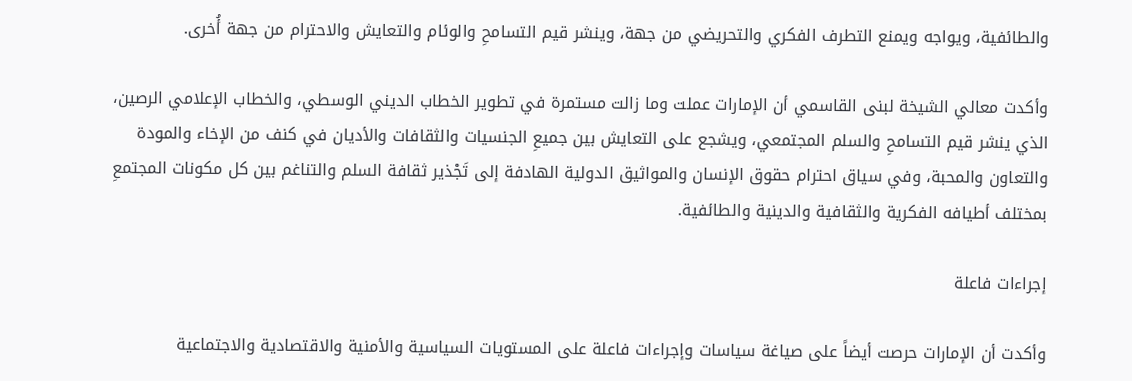والطائفية، ويواجه ويمنع التطرف الفكري والتحريضي من جهة، وينشر قيم التسامحِ والوئام والتعايش والاحترام من جهة أُخرى.

وأكدت معالي الشيخة لبنى القاسمي أن الإمارات عملت وما زالت مستمرة في تطوير الخطاب الديني الوسطي، والخطاب الإعلامي الرصين، الذي ينشر قيم التسامحِ والسلم المجتمعي، ويشجع على التعايش بين جميعِ الجنسيات والثقافات والأديان في كنف من الإخاء والمودة والتعاون والمحبة، وفي سياق احترام حقوق الإنسان والمواثيق الدولية الهادفة إلى تَجْذير ثقافة السلم والتناغم بين كل مكونات المجتمعِ بمختلف أطيافه الفكرية والثقافية والدينية والطائفية.

إجراءات فاعلة

وأكدت أن الإمارات حرصت أيضاً على صياغة سياسات وإجراءات فاعلة على المستويات السياسية والأمنية والاقتصادية والاجتماعية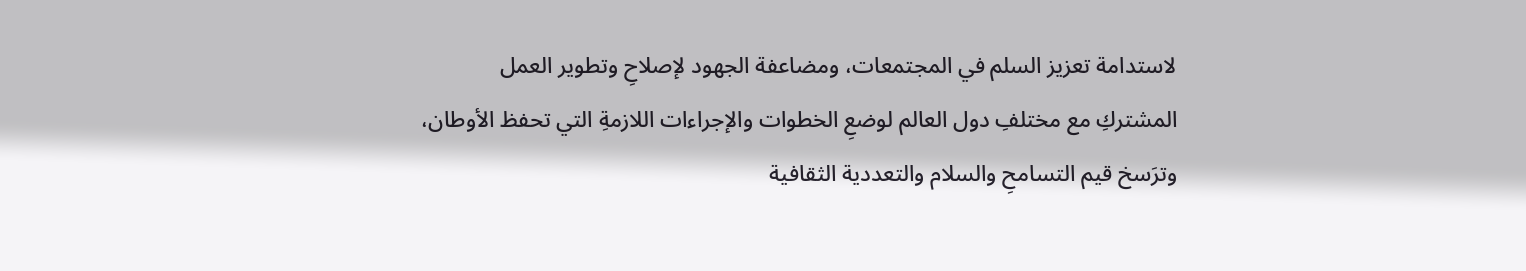لاستدامة تعزيز السلم في المجتمعات، ومضاعفة الجهود لإصلاحِ وتطوير العمل المشتركِ مع مختلفِ دول العالم لوضعِ الخطوات والإجراءات اللازمةِ التي تحفظ الأوطان، وترَسخ قيم التسامحِ والسلام والتعددية الثقافية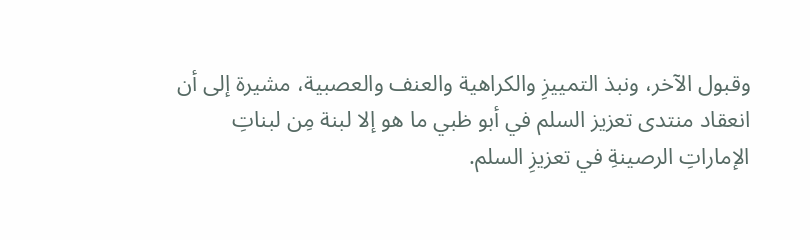وقبول الآخر، ونبذ التمييزِ والكراهية والعنف والعصبية، مشيرة إلى أن انعقاد منتدى تعزيز السلم في أبو ظبي ما هو إلا لبنة مِن لبناتِ الإماراتِ الرصينةِ في تعزيزِ السلم.